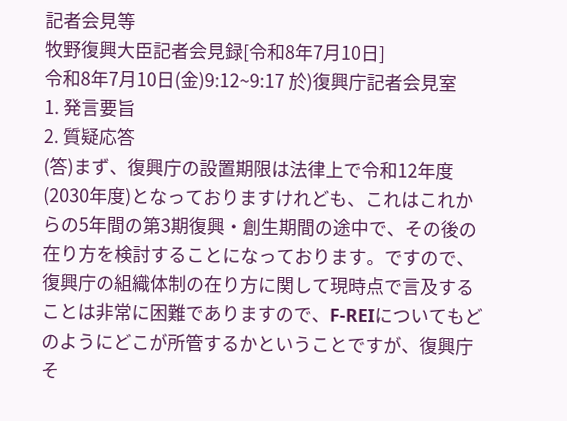記者会見等
牧野復興大臣記者会見録[令和8年7月10日]
令和8年7月10日(金)9:12~9:17 於)復興庁記者会見室
1. 発言要旨
2. 質疑応答
(答)まず、復興庁の設置期限は法律上で令和12年度(2030年度)となっておりますけれども、これはこれからの5年間の第3期復興・創生期間の途中で、その後の在り方を検討することになっております。ですので、復興庁の組織体制の在り方に関して現時点で言及することは非常に困難でありますので、F-REIについてもどのようにどこが所管するかということですが、復興庁そ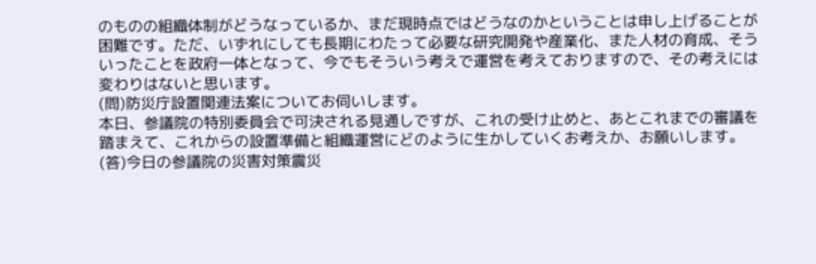のものの組織体制がどうなっているか、まだ現時点ではどうなのかということは申し上げることが困難です。ただ、いずれにしても長期にわたって必要な研究開発や産業化、また人材の育成、そういったことを政府一体となって、今でもそういう考えで運営を考えておりますので、その考えには変わりはないと思います。
(問)防災庁設置関連法案についてお伺いします。
本日、参議院の特別委員会で可決される見通しですが、これの受け止めと、あとこれまでの審議を踏まえて、これからの設置準備と組織運営にどのように生かしていくお考えか、お願いします。
(答)今日の参議院の災害対策震災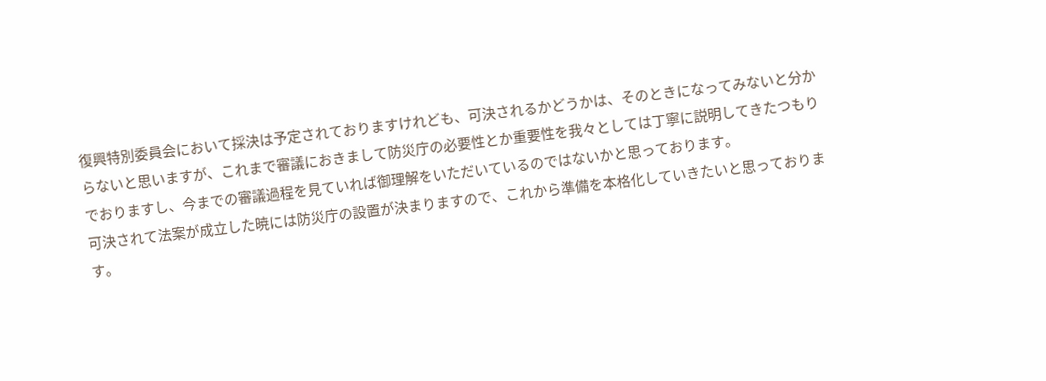復興特別委員会において採決は予定されておりますけれども、可決されるかどうかは、そのときになってみないと分からないと思いますが、これまで審議におきまして防災庁の必要性とか重要性を我々としては丁寧に説明してきたつもりでおりますし、今までの審議過程を見ていれば御理解をいただいているのではないかと思っております。
可決されて法案が成立した暁には防災庁の設置が決まりますので、これから準備を本格化していきたいと思っております。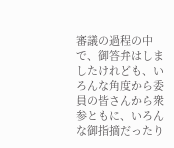審議の過程の中で、御答弁はしましたけれども、いろんな角度から委員の皆さんから衆参ともに、いろんな御指摘だったり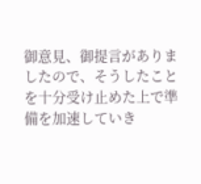御意見、御提言がありましたので、そうしたことを十分受け止めた上で準備を加速していき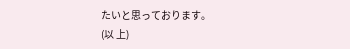たいと思っております。
(以 上)